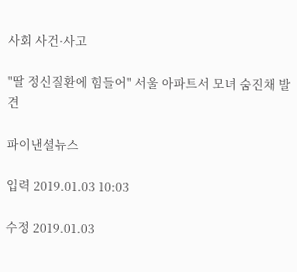사회 사건·사고

"딸 정신질환에 힘들어" 서울 아파트서 모녀 숨진채 발견

파이낸셜뉴스

입력 2019.01.03 10:03

수정 2019.01.03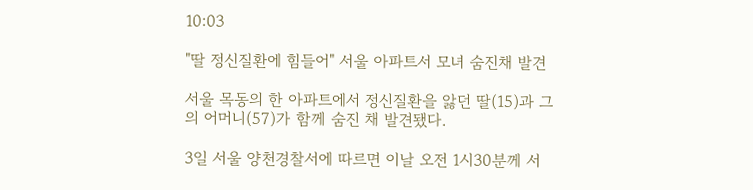10:03

"딸 정신질환에 힘들어" 서울 아파트서 모녀 숨진채 발견

서울 목동의 한 아파트에서 정신질환을 앓던 딸(15)과 그의 어머니(57)가 함께 숨진 채 발견됐다.

3일 서울 양천경찰서에 따르면 이날 오전 1시30분께 서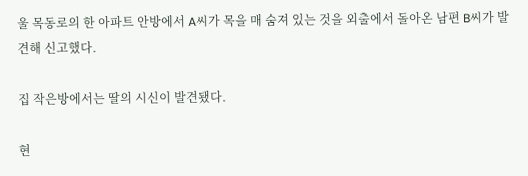울 목동로의 한 아파트 안방에서 A씨가 목을 매 숨져 있는 것을 외출에서 돌아온 남편 B씨가 발견해 신고했다.

집 작은방에서는 딸의 시신이 발견됐다.

현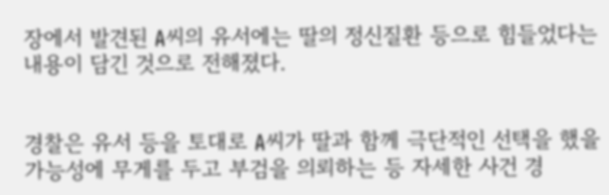장에서 발견된 A씨의 유서에는 딸의 정신질환 등으로 힘들었다는 내용이 담긴 것으로 전해졌다.


경찰은 유서 등을 토대로 A씨가 딸과 함께 극단적인 선택을 했을 가능성에 무게를 두고 부검을 의뢰하는 등 자세한 사건 경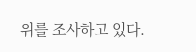위를 조사하고 있다.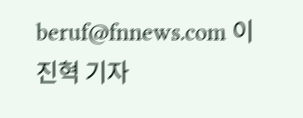beruf@fnnews.com 이진혁 기자